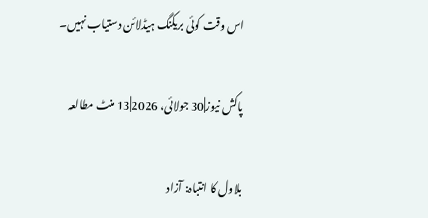اس وقت کوئی بریکنگ ہیڈلائن دستیاب نہیں۔

پاکش نیوز|30 جولائی، 2026|13 منٹ مطالعہ

بلاول کا انتباہ: آزاد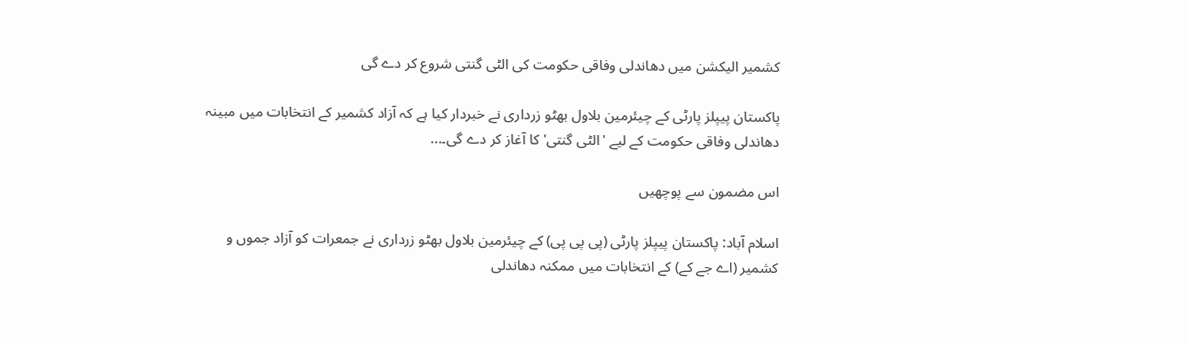کشمیر الیکشن میں دھاندلی وفاقی حکومت کی الٹی گنتی شروع کر دے گی

پاکستان پیپلز پارٹی کے چیئرمین بلاول بھٹو زرداری نے خبردار کیا ہے کہ آزاد کشمیر کے انتخابات میں مبینہ دھاندلی وفاقی حکومت کے لیے 'الٹی گنتی' کا آغاز کر دے گی۔...

اس مضمون سے پوچھیں

اسلام آباد: پاکستان پیپلز پارٹی (پی پی پی) کے چیئرمین بلاول بھٹو زرداری نے جمعرات کو آزاد جموں و کشمیر (اے جے کے) کے انتخابات میں ممکنہ دھاندلی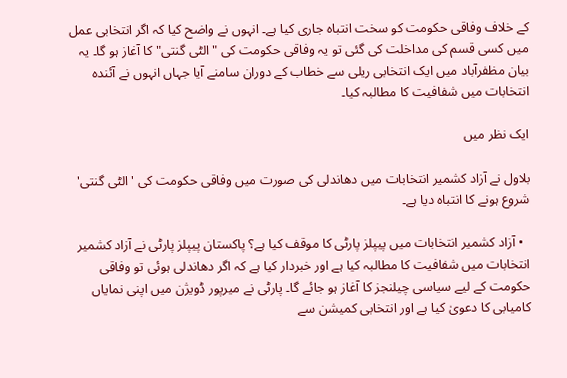کے خلاف وفاقی حکومت کو سخت انتباہ جاری کیا ہے۔ انہوں نے واضح کیا کہ اگر انتخابی عمل میں کسی قسم کی مداخلت کی گئی تو یہ وفاقی حکومت کی "الٹی گنتی" کا آغاز ہو گا۔ یہ بیان مظفرآباد میں ایک انتخابی ریلی سے خطاب کے دوران سامنے آیا جہاں انہوں نے آئندہ انتخابات میں شفافیت کا مطالبہ کیا۔

ایک نظر میں

بلاول نے آزاد کشمیر انتخابات میں دھاندلی کی صورت میں وفاقی حکومت کی 'الٹی گنتی' شروع ہونے کا انتباہ دیا ہے۔

  • آزاد کشمیر انتخابات میں پیپلز پارٹی کا موقف کیا ہے؟ پاکستان پیپلز پارٹی نے آزاد کشمیر انتخابات میں شفافیت کا مطالبہ کیا ہے اور خبردار کیا ہے کہ اگر دھاندلی ہوئی تو وفاقی حکومت کے لیے سیاسی چیلنجز کا آغاز ہو جائے گا۔ پارٹی نے میرپور ڈویژن میں اپنی نمایاں کامیابی کا دعویٰ کیا ہے اور انتخابی کمیشن سے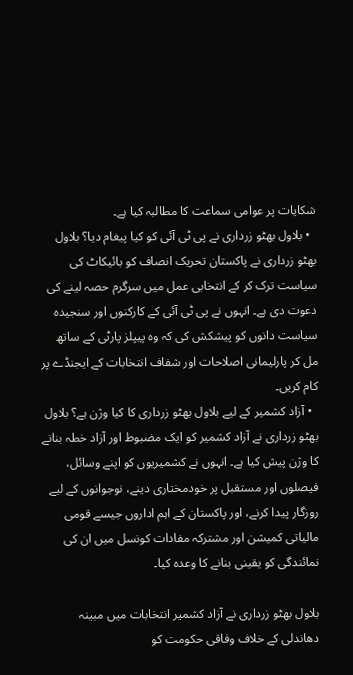شکایات پر عوامی سماعت کا مطالبہ کیا ہے۔
  • بلاول بھٹو زرداری نے پی ٹی آئی کو کیا پیغام دیا؟ بلاول بھٹو زرداری نے پاکستان تحریک انصاف کو بائیکاٹ کی سیاست ترک کر کے انتخابی عمل میں سرگرم حصہ لینے کی دعوت دی ہے۔ انہوں نے پی ٹی آئی کے کارکنوں اور سنجیدہ سیاست دانوں کو پیشکش کی کہ وہ پیپلز پارٹی کے ساتھ مل کر پارلیمانی اصلاحات اور شفاف انتخابات کے ایجنڈے پر کام کریں۔
  • آزاد کشمیر کے لیے بلاول بھٹو زرداری کا کیا وژن ہے؟ بلاول بھٹو زرداری نے آزاد کشمیر کو ایک مضبوط اور آزاد خطہ بنانے کا وژن پیش کیا ہے۔ انہوں نے کشمیریوں کو اپنے وسائل، فیصلوں اور مستقبل پر خودمختاری دینے، نوجوانوں کے لیے روزگار پیدا کرنے، اور پاکستان کے اہم اداروں جیسے قومی مالیاتی کمیشن اور مشترکہ مفادات کونسل میں ان کی نمائندگی کو یقینی بنانے کا وعدہ کیا۔

بلاول بھٹو زرداری نے آزاد کشمیر انتخابات میں مبینہ دھاندلی کے خلاف وفاقی حکومت کو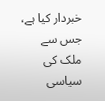خبردار کیا ہے، جس سے ملک کی سیاسی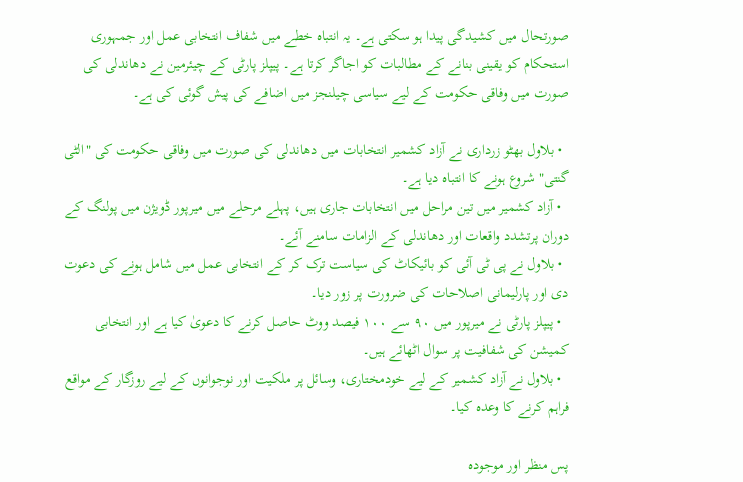صورتحال میں کشیدگی پیدا ہو سکتی ہے۔ یہ انتباہ خطے میں شفاف انتخابی عمل اور جمہوری استحکام کو یقینی بنانے کے مطالبات کو اجاگر کرتا ہے۔ پیپلز پارٹی کے چیئرمین نے دھاندلی کی صورت میں وفاقی حکومت کے لیے سیاسی چیلنجز میں اضافے کی پیش گوئی کی ہے۔

  • بلاول بھٹو زرداری نے آزاد کشمیر انتخابات میں دھاندلی کی صورت میں وفاقی حکومت کی "الٹی گنتی" شروع ہونے کا انتباہ دیا ہے۔
  • آزاد کشمیر میں تین مراحل میں انتخابات جاری ہیں، پہلے مرحلے میں میرپور ڈویژن میں پولنگ کے دوران پرتشدد واقعات اور دھاندلی کے الزامات سامنے آئے۔
  • بلاول نے پی ٹی آئی کو بائیکاٹ کی سیاست ترک کر کے انتخابی عمل میں شامل ہونے کی دعوت دی اور پارلیمانی اصلاحات کی ضرورت پر زور دیا۔
  • پیپلز پارٹی نے میرپور میں ۹۰ سے ۱۰۰ فیصد ووٹ حاصل کرنے کا دعویٰ کیا ہے اور انتخابی کمیشن کی شفافیت پر سوال اٹھائے ہیں۔
  • بلاول نے آزاد کشمیر کے لیے خودمختاری، وسائل پر ملکیت اور نوجوانوں کے لیے روزگار کے مواقع فراہم کرنے کا وعدہ کیا۔

پس منظر اور موجودہ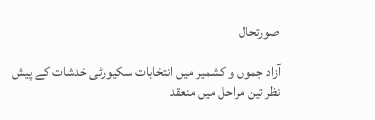صورتحال

آزاد جموں و کشمیر میں انتخابات سکیورٹی خدشات کے پیش نظر تین مراحل میں منعقد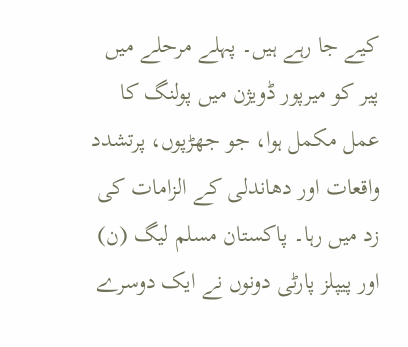کیے جا رہے ہیں۔ پہلے مرحلے میں پیر کو میرپور ڈویژن میں پولنگ کا عمل مکمل ہوا، جو جھڑپوں، پرتشدد واقعات اور دھاندلی کے الزامات کی زد میں رہا۔ پاکستان مسلم لیگ (ن) اور پیپلز پارٹی دونوں نے ایک دوسرے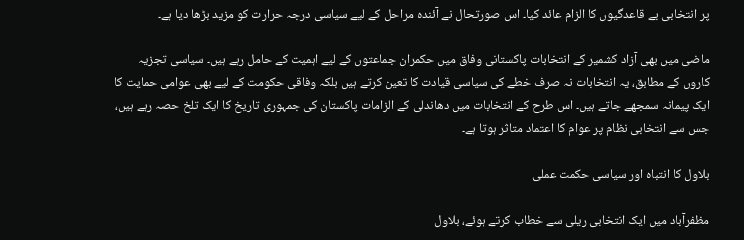پر انتخابی بے قاعدگیوں کا الزام عائد کیا۔ اس صورتحال نے آئندہ مراحل کے لیے سیاسی درجہ حرارت کو مزید بڑھا دیا ہے۔

ماضی میں بھی آزاد کشمیر کے انتخابات پاکستانی وفاق میں حکمران جماعتوں کے لیے اہمیت کے حامل رہے ہیں۔ سیاسی تجزیہ کاروں کے مطابق، یہ انتخابات نہ صرف خطے کی سیاسی قیادت کا تعین کرتے ہیں بلکہ وفاقی حکومت کے لیے بھی عوامی حمایت کا ایک پیمانہ سمجھے جاتے ہیں۔ اس طرح کے انتخابات میں دھاندلی کے الزامات پاکستان کی جمہوری تاریخ کا ایک تلخ حصہ رہے ہیں، جس سے انتخابی نظام پر عوام کا اعتماد متاثر ہوتا ہے۔

بلاول کا انتباہ اور سیاسی حکمت عملی

مظفرآباد میں ایک انتخابی ریلی سے خطاب کرتے ہوئے، بلاول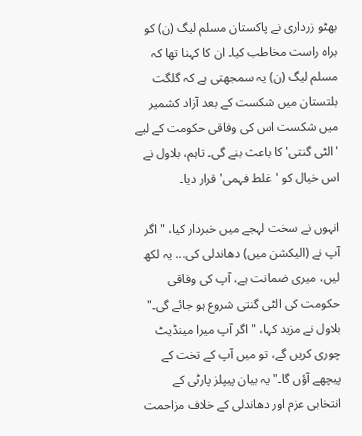بھٹو زرداری نے پاکستان مسلم لیگ (ن) کو براہ راست مخاطب کیا۔ ان کا کہنا تھا کہ مسلم لیگ (ن) یہ سمجھتی ہے کہ گلگت بلتستان میں شکست کے بعد آزاد کشمیر میں شکست اس کی وفاقی حکومت کے لیے 'الٹی گنتی' کا باعث بنے گی۔ تاہم، بلاول نے اس خیال کو 'غلط فہمی' قرار دیا۔

انہوں نے سخت لہجے میں خبردار کیا، "اگر آپ نے (الیکشن میں) دھاندلی کی... یہ لکھ لیں، میری ضمانت ہے، آپ کی وفاقی حکومت کی الٹی گنتی شروع ہو جائے گی۔" بلاول نے مزید کہا، "اگر آپ میرا مینڈیٹ چوری کریں گے، تو میں آپ کے تخت کے پیچھے آؤں گا۔" یہ بیان پیپلز پارٹی کے انتخابی عزم اور دھاندلی کے خلاف مزاحمت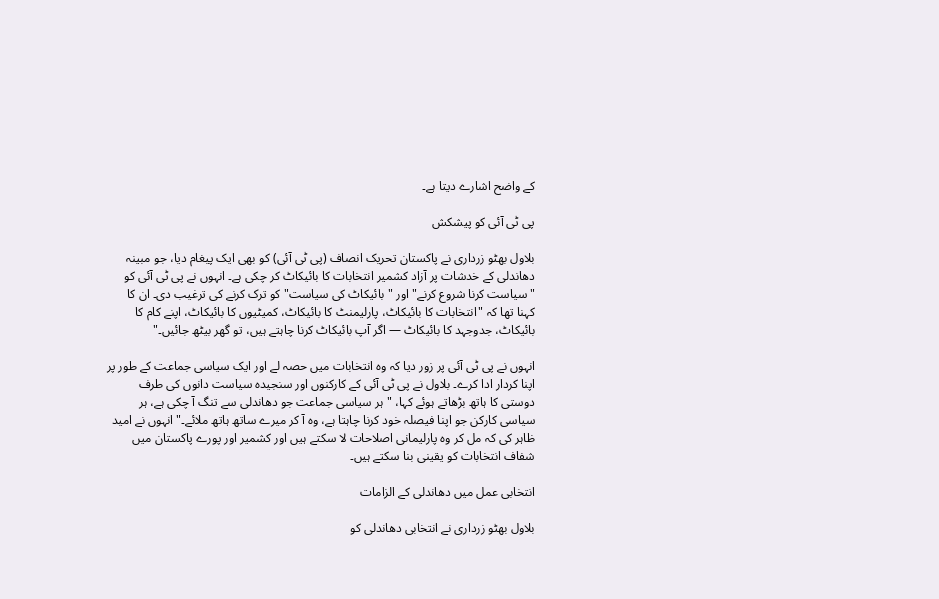کے واضح اشارے دیتا ہے۔

پی ٹی آئی کو پیشکش

بلاول بھٹو زرداری نے پاکستان تحریک انصاف (پی ٹی آئی) کو بھی ایک پیغام دیا، جو مبینہ دھاندلی کے خدشات پر آزاد کشمیر انتخابات کا بائیکاٹ کر چکی ہے۔ انہوں نے پی ٹی آئی کو "سیاست کرنا شروع کرنے" اور "بائیکاٹ کی سیاست" کو ترک کرنے کی ترغیب دی۔ ان کا کہنا تھا کہ "انتخابات کا بائیکاٹ، پارلیمنٹ کا بائیکاٹ، کمیٹیوں کا بائیکاٹ، اپنے کام کا بائیکاٹ، جدوجہد کا بائیکاٹ — اگر آپ بائیکاٹ کرنا چاہتے ہیں، تو گھر بیٹھ جائیں۔"

انہوں نے پی ٹی آئی پر زور دیا کہ وہ انتخابات میں حصہ لے اور ایک سیاسی جماعت کے طور پر اپنا کردار ادا کرے۔ بلاول نے پی ٹی آئی کے کارکنوں اور سنجیدہ سیاست دانوں کی طرف دوستی کا ہاتھ بڑھاتے ہوئے کہا، "ہر سیاسی جماعت جو دھاندلی سے تنگ آ چکی ہے، ہر سیاسی کارکن جو اپنا فیصلہ خود کرنا چاہتا ہے، وہ آ کر میرے ساتھ ہاتھ ملائے۔" انہوں نے امید ظاہر کی کہ مل کر وہ پارلیمانی اصلاحات لا سکتے ہیں اور کشمیر اور پورے پاکستان میں شفاف انتخابات کو یقینی بنا سکتے ہیں۔

انتخابی عمل میں دھاندلی کے الزامات

بلاول بھٹو زرداری نے انتخابی دھاندلی کو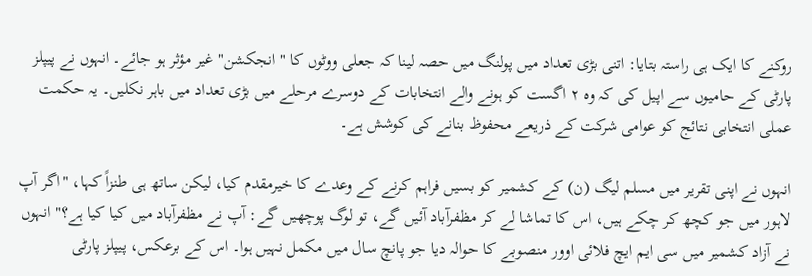روکنے کا ایک ہی راستہ بتایا: اتنی بڑی تعداد میں پولنگ میں حصہ لینا کہ جعلی ووٹوں کا "انجکشن" غیر مؤثر ہو جائے۔ انہوں نے پیپلز پارٹی کے حامیوں سے اپیل کی کہ وہ ۲ اگست کو ہونے والے انتخابات کے دوسرے مرحلے میں بڑی تعداد میں باہر نکلیں۔ یہ حکمت عملی انتخابی نتائج کو عوامی شرکت کے ذریعے محفوظ بنانے کی کوشش ہے۔

انہوں نے اپنی تقریر میں مسلم لیگ (ن) کے کشمیر کو بسیں فراہم کرنے کے وعدے کا خیرمقدم کیا، لیکن ساتھ ہی طنزاً کہا، "اگر آپ لاہور میں جو کچھ کر چکے ہیں، اس کا تماشا لے کر مظفرآباد آئیں گے، تو لوگ پوچھیں گے: آپ نے مظفرآباد میں کیا کیا ہے؟" انہوں نے آزاد کشمیر میں سی ایم ایچ فلائی اوور منصوبے کا حوالہ دیا جو پانچ سال میں مکمل نہیں ہوا۔ اس کے برعکس، پیپلز پارٹی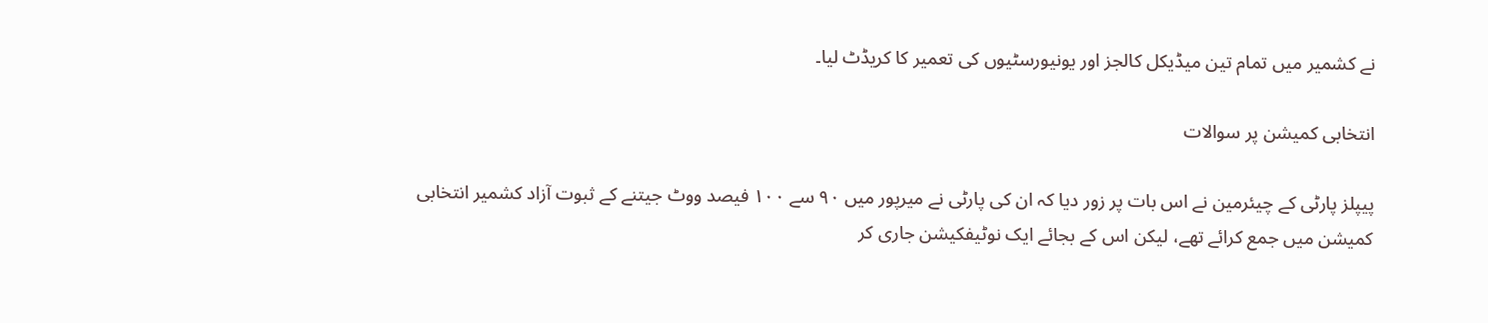نے کشمیر میں تمام تین میڈیکل کالجز اور یونیورسٹیوں کی تعمیر کا کریڈٹ لیا۔

انتخابی کمیشن پر سوالات

پیپلز پارٹی کے چیئرمین نے اس بات پر زور دیا کہ ان کی پارٹی نے میرپور میں ۹۰ سے ۱۰۰ فیصد ووٹ جیتنے کے ثبوت آزاد کشمیر انتخابی کمیشن میں جمع کرائے تھے، لیکن اس کے بجائے ایک نوٹیفکیشن جاری کر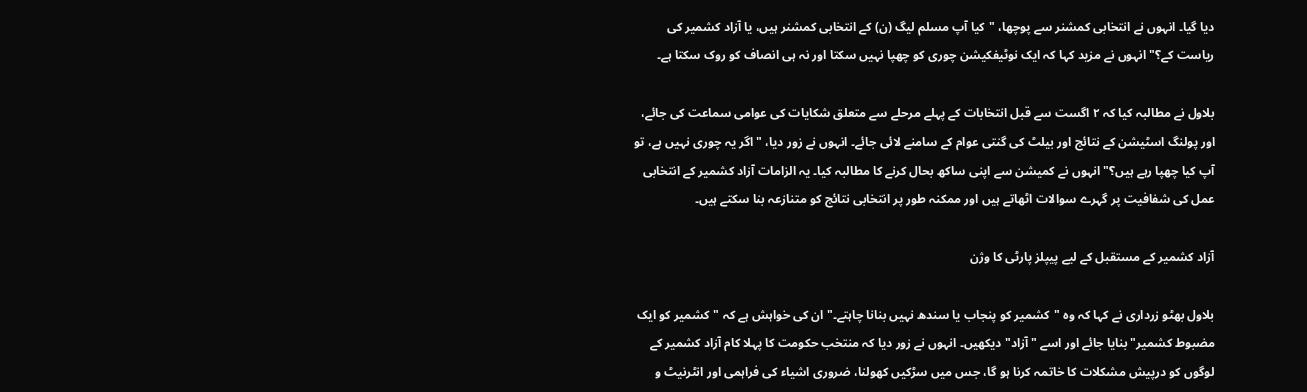دیا گیا۔ انہوں نے انتخابی کمشنر سے پوچھا، "کیا آپ مسلم لیگ (ن) کے انتخابی کمشنر ہیں، یا آزاد کشمیر کی ریاست کے؟" انہوں نے مزید کہا کہ ایک نوٹیفکیشن چوری کو چھپا نہیں سکتا اور نہ ہی انصاف کو روک سکتا ہے۔

بلاول نے مطالبہ کیا کہ ۲ اگست سے قبل انتخابات کے پہلے مرحلے سے متعلق شکایات کی عوامی سماعت کی جائے، اور پولنگ اسٹیشن کے نتائج اور بیلٹ کی گنتی عوام کے سامنے لائی جائے۔ انہوں نے زور دیا، "اگر یہ چوری نہیں ہے، تو آپ کیا چھپا رہے ہیں؟" انہوں نے کمیشن سے اپنی ساکھ بحال کرنے کا مطالبہ کیا۔ یہ الزامات آزاد کشمیر کے انتخابی عمل کی شفافیت پر گہرے سوالات اٹھاتے ہیں اور ممکنہ طور پر انتخابی نتائج کو متنازعہ بنا سکتے ہیں۔

آزاد کشمیر کے مستقبل کے لیے پیپلز پارٹی کا وژن

بلاول بھٹو زرداری نے کہا کہ وہ "کشمیر کو پنجاب یا سندھ نہیں بنانا چاہتے۔" ان کی خواہش ہے کہ "کشمیر کو ایک مضبوط کشمیر" بنایا جائے اور اسے "آزاد" دیکھیں۔ انہوں نے زور دیا کہ منتخب حکومت کا پہلا کام آزاد کشمیر کے لوگوں کو درپیش مشکلات کا خاتمہ کرنا ہو گا، جس میں سڑکیں کھولنا، ضروری اشیاء کی فراہمی اور انٹرنیٹ و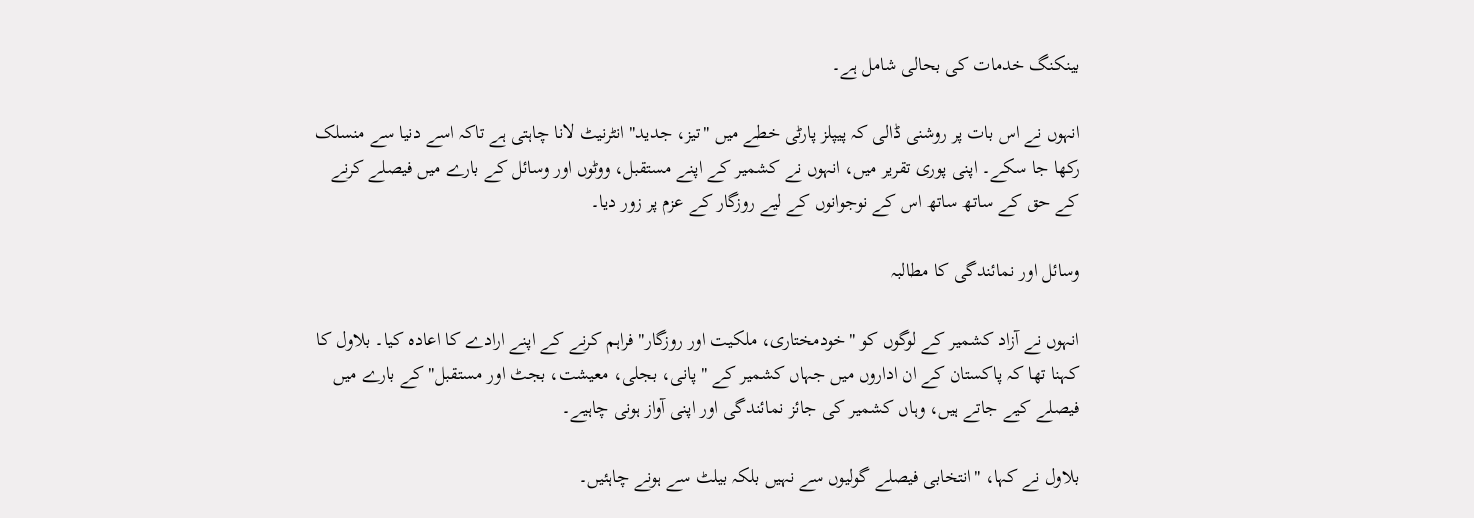بینکنگ خدمات کی بحالی شامل ہے۔

انہوں نے اس بات پر روشنی ڈالی کہ پیپلز پارٹی خطے میں "تیز، جدید" انٹرنیٹ لانا چاہتی ہے تاکہ اسے دنیا سے منسلک رکھا جا سکے۔ اپنی پوری تقریر میں، انہوں نے کشمیر کے اپنے مستقبل، ووٹوں اور وسائل کے بارے میں فیصلے کرنے کے حق کے ساتھ ساتھ اس کے نوجوانوں کے لیے روزگار کے عزم پر زور دیا۔

وسائل اور نمائندگی کا مطالبہ

انہوں نے آزاد کشمیر کے لوگوں کو "خودمختاری، ملکیت اور روزگار" فراہم کرنے کے اپنے ارادے کا اعادہ کیا۔ بلاول کا کہنا تھا کہ پاکستان کے ان اداروں میں جہاں کشمیر کے "پانی، بجلی، معیشت، بجٹ اور مستقبل" کے بارے میں فیصلے کیے جاتے ہیں، وہاں کشمیر کی جائز نمائندگی اور اپنی آواز ہونی چاہیے۔

بلاول نے کہا، "انتخابی فیصلے گولیوں سے نہیں بلکہ بیلٹ سے ہونے چاہئیں۔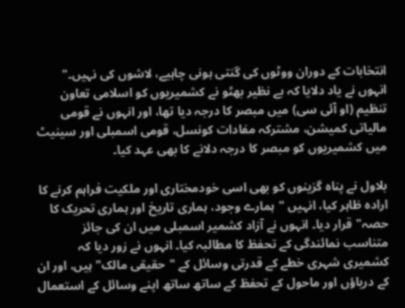انتخابات کے دوران ووٹوں کی گنتی ہونی چاہیے، لاشوں کی نہیں۔" انہوں نے یاد دلایا کہ بے نظیر بھٹو نے کشمیریوں کو اسلامی تعاون تنظیم (او آئی سی) میں مبصر کا درجہ دیا تھا، اور انہوں نے قومی مالیاتی کمیشن، مشترکہ مفادات کونسل، قومی اسمبلی اور سینیٹ میں کشمیریوں کو مبصر کا درجہ دلانے کا بھی عہد کیا۔

بلاول نے پناہ گزینوں کو بھی اسی خودمختاری اور ملکیت فراہم کرنے کا ارادہ ظاہر کیا، انہیں "ہمارے وجود، ہماری تاریخ اور ہماری تحریک کا حصہ" قرار دیا۔ انہوں نے آزاد کشمیر اسمبلی میں ان کی جائز متناسب نمائندگی کے تحفظ کا مطالبہ کیا۔ انہوں نے زور دیا کہ کشمیری شہری خطے کے قدرتی وسائل کے "حقیقی مالک" ہیں، اور ان کے دریاؤں اور ماحول کے تحفظ کے ساتھ ساتھ اپنے وسائل کے استعمال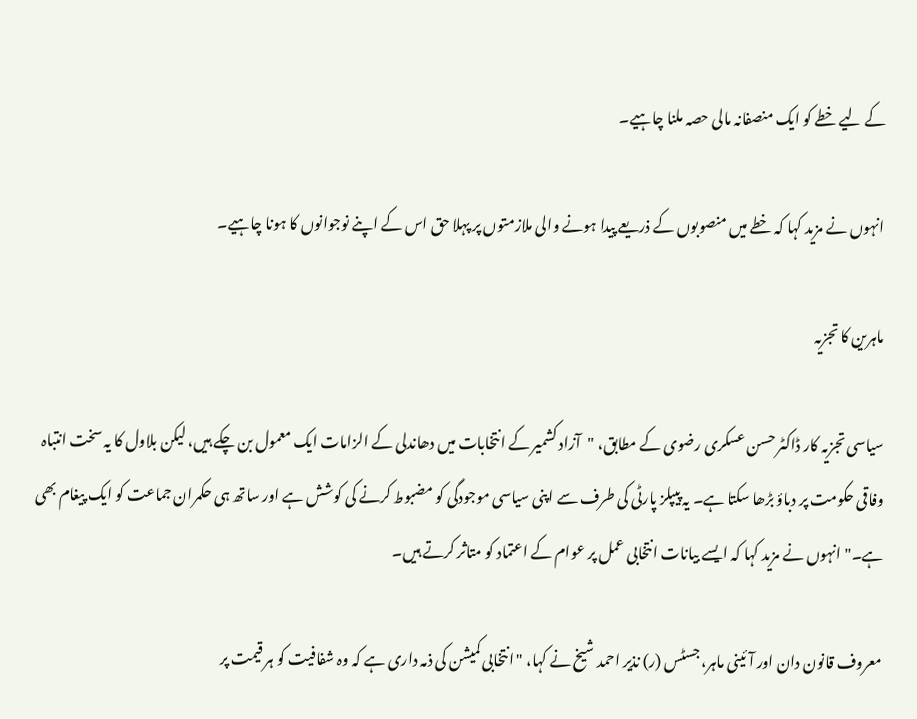کے لیے خطے کو ایک منصفانہ مالی حصہ ملنا چاہیے۔

انہوں نے مزید کہا کہ خطے میں منصوبوں کے ذریعے پیدا ہونے والی ملازمتوں پر پہلا حق اس کے اپنے نوجوانوں کا ہونا چاہیے۔

ماہرین کا تجزیہ

سیاسی تجزیہ کار ڈاکٹر حسن عسکری رضوی کے مطابق، "آزاد کشمیر کے انتخابات میں دھاندلی کے الزامات ایک معمول بن چکے ہیں، لیکن بلاول کا یہ سخت انتباہ وفاقی حکومت پر دباؤ بڑھا سکتا ہے۔ یہ پیپلز پارٹی کی طرف سے اپنی سیاسی موجودگی کو مضبوط کرنے کی کوشش ہے اور ساتھ ہی حکمران جماعت کو ایک پیغام بھی ہے۔" انہوں نے مزید کہا کہ ایسے بیانات انتخابی عمل پر عوام کے اعتماد کو متاثر کرتے ہیں۔

معروف قانون دان اور آئینی ماہر، جسٹس (ر) نذیر احمد شیخ نے کہا، "انتخابی کمیشن کی ذمہ داری ہے کہ وہ شفافیت کو ہر قیمت پر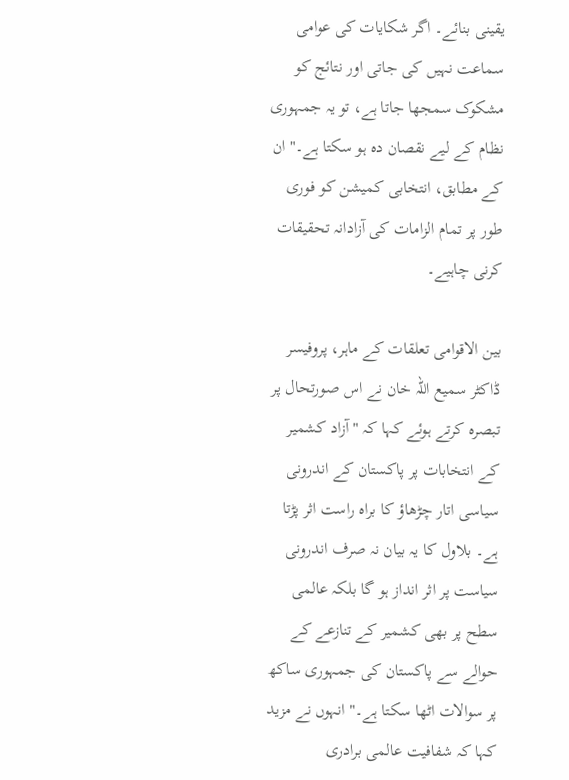یقینی بنائے۔ اگر شکایات کی عوامی سماعت نہیں کی جاتی اور نتائج کو مشکوک سمجھا جاتا ہے، تو یہ جمہوری نظام کے لیے نقصان دہ ہو سکتا ہے۔" ان کے مطابق، انتخابی کمیشن کو فوری طور پر تمام الزامات کی آزادانہ تحقیقات کرنی چاہیے۔

بین الاقوامی تعلقات کے ماہر، پروفیسر ڈاکٹر سمیع اللہ خان نے اس صورتحال پر تبصرہ کرتے ہوئے کہا کہ "آزاد کشمیر کے انتخابات پر پاکستان کے اندرونی سیاسی اتار چڑھاؤ کا براہ راست اثر پڑتا ہے۔ بلاول کا یہ بیان نہ صرف اندرونی سیاست پر اثر انداز ہو گا بلکہ عالمی سطح پر بھی کشمیر کے تنازعے کے حوالے سے پاکستان کی جمہوری ساکھ پر سوالات اٹھا سکتا ہے۔" انہوں نے مزید کہا کہ شفافیت عالمی برادری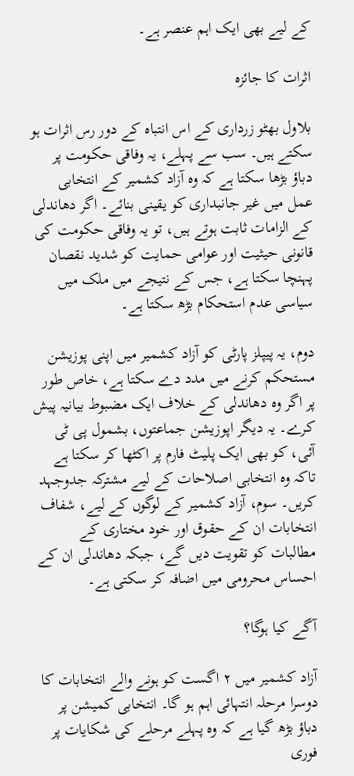کے لیے بھی ایک اہم عنصر ہے۔

اثرات کا جائزہ

بلاول بھٹو زرداری کے اس انتباہ کے دور رس اثرات ہو سکتے ہیں۔ سب سے پہلے، یہ وفاقی حکومت پر دباؤ بڑھا سکتا ہے کہ وہ آزاد کشمیر کے انتخابی عمل میں غیر جانبداری کو یقینی بنائے۔ اگر دھاندلی کے الزامات ثابت ہوتے ہیں، تو یہ وفاقی حکومت کی قانونی حیثیت اور عوامی حمایت کو شدید نقصان پہنچا سکتا ہے، جس کے نتیجے میں ملک میں سیاسی عدم استحکام بڑھ سکتا ہے۔

دوم، یہ پیپلز پارٹی کو آزاد کشمیر میں اپنی پوزیشن مستحکم کرنے میں مدد دے سکتا ہے، خاص طور پر اگر وہ دھاندلی کے خلاف ایک مضبوط بیانیہ پیش کرے۔ یہ دیگر اپوزیشن جماعتوں، بشمول پی ٹی آئی، کو بھی ایک پلیٹ فارم پر اکٹھا کر سکتا ہے تاکہ وہ انتخابی اصلاحات کے لیے مشترکہ جدوجہد کریں۔ سوم، آزاد کشمیر کے لوگوں کے لیے، شفاف انتخابات ان کے حقوق اور خود مختاری کے مطالبات کو تقویت دیں گے، جبکہ دھاندلی ان کے احساس محرومی میں اضافہ کر سکتی ہے۔

آگے کیا ہوگا؟

آزاد کشمیر میں ۲ اگست کو ہونے والے انتخابات کا دوسرا مرحلہ انتہائی اہم ہو گا۔ انتخابی کمیشن پر دباؤ بڑھ گیا ہے کہ وہ پہلے مرحلے کی شکایات پر فوری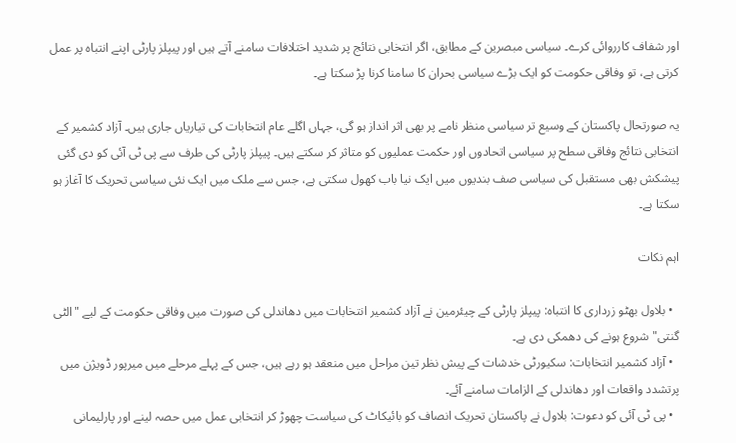اور شفاف کارروائی کرے۔ سیاسی مبصرین کے مطابق، اگر انتخابی نتائج پر شدید اختلافات سامنے آتے ہیں اور پیپلز پارٹی اپنے انتباہ پر عمل کرتی ہے، تو وفاقی حکومت کو ایک بڑے سیاسی بحران کا سامنا کرنا پڑ سکتا ہے۔

یہ صورتحال پاکستان کے وسیع تر سیاسی منظر نامے پر بھی اثر انداز ہو گی، جہاں اگلے عام انتخابات کی تیاریاں جاری ہیں۔ آزاد کشمیر کے انتخابی نتائج وفاقی سطح پر سیاسی اتحادوں اور حکمت عملیوں کو متاثر کر سکتے ہیں۔ پیپلز پارٹی کی طرف سے پی ٹی آئی کو دی گئی پیشکش بھی مستقبل کی سیاسی صف بندیوں میں ایک نیا باب کھول سکتی ہے، جس سے ملک میں ایک نئی سیاسی تحریک کا آغاز ہو سکتا ہے۔

اہم نکات

  • بلاول بھٹو زرداری کا انتباہ: پیپلز پارٹی کے چیئرمین نے آزاد کشمیر انتخابات میں دھاندلی کی صورت میں وفاقی حکومت کے لیے "الٹی گنتی" شروع ہونے کی دھمکی دی ہے۔
  • آزاد کشمیر انتخابات: سکیورٹی خدشات کے پیش نظر تین مراحل میں منعقد ہو رہے ہیں، جس کے پہلے مرحلے میں میرپور ڈویژن میں پرتشدد واقعات اور دھاندلی کے الزامات سامنے آئے۔
  • پی ٹی آئی کو دعوت: بلاول نے پاکستان تحریک انصاف کو بائیکاٹ کی سیاست چھوڑ کر انتخابی عمل میں حصہ لینے اور پارلیمانی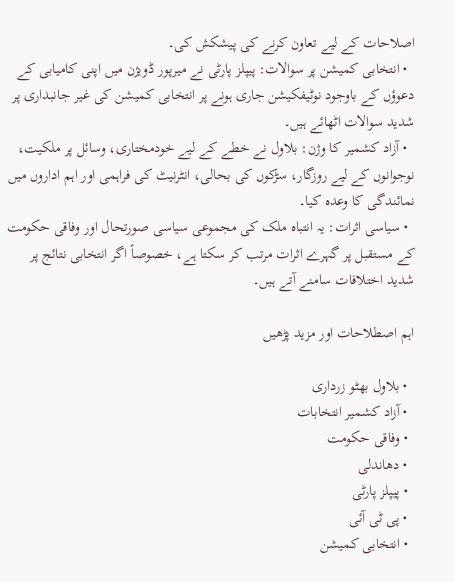اصلاحات کے لیے تعاون کرنے کی پیشکش کی۔
  • انتخابی کمیشن پر سوالات: پیپلز پارٹی نے میرپور ڈویژن میں اپنی کامیابی کے دعوؤں کے باوجود نوٹیفکیشن جاری ہونے پر انتخابی کمیشن کی غیر جانبداری پر شدید سوالات اٹھائے ہیں۔
  • آزاد کشمیر کا وژن: بلاول نے خطے کے لیے خودمختاری، وسائل پر ملکیت، نوجوانوں کے لیے روزگار، سڑکوں کی بحالی، انٹرنیٹ کی فراہمی اور اہم اداروں میں نمائندگی کا وعدہ کیا۔
  • سیاسی اثرات: یہ انتباہ ملک کی مجموعی سیاسی صورتحال اور وفاقی حکومت کے مستقبل پر گہرے اثرات مرتب کر سکتا ہے، خصوصاً اگر انتخابی نتائج پر شدید اختلافات سامنے آتے ہیں۔

اہم اصطلاحات اور مزید پڑھیں

  • بلاول بھٹو زرداری
  • آزاد کشمیر انتخابات
  • وفاقی حکومت
  • دھاندلی
  • پیپلز پارٹی
  • پی ٹی آئی
  • انتخابی کمیشن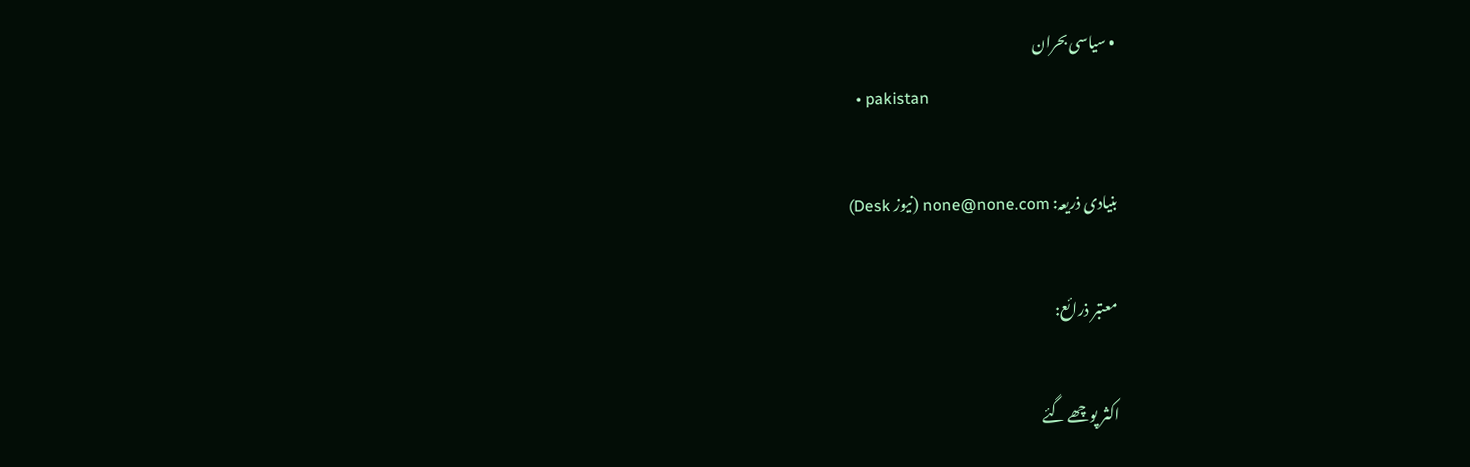• سیاسی بحران
  • pakistan

بنیادی ذریعہ: none@none.com (نیوز Desk)

معتبر ذرائع:

اکثر پوچھے گئے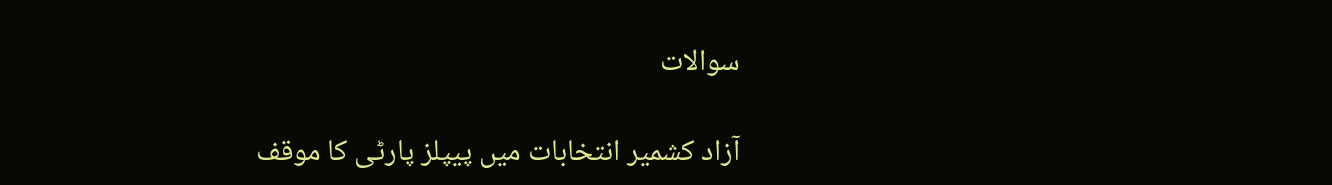سوالات

آزاد کشمیر انتخابات میں پیپلز پارٹی کا موقف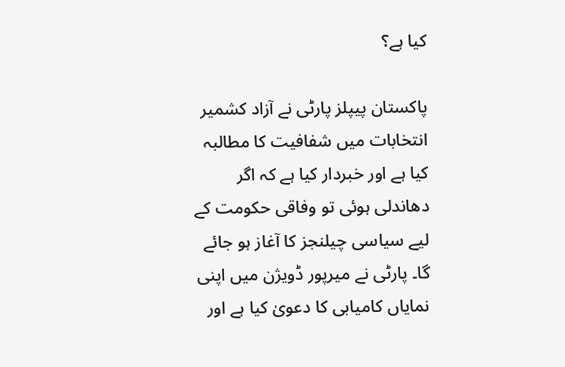کیا ہے؟

پاکستان پیپلز پارٹی نے آزاد کشمیر انتخابات میں شفافیت کا مطالبہ کیا ہے اور خبردار کیا ہے کہ اگر دھاندلی ہوئی تو وفاقی حکومت کے لیے سیاسی چیلنجز کا آغاز ہو جائے گا۔ پارٹی نے میرپور ڈویژن میں اپنی نمایاں کامیابی کا دعویٰ کیا ہے اور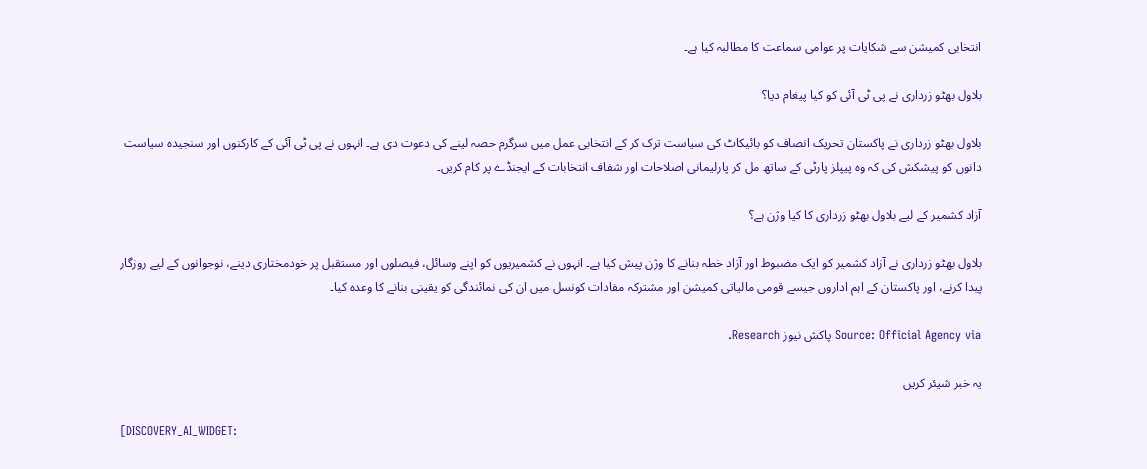انتخابی کمیشن سے شکایات پر عوامی سماعت کا مطالبہ کیا ہے۔

بلاول بھٹو زرداری نے پی ٹی آئی کو کیا پیغام دیا؟

بلاول بھٹو زرداری نے پاکستان تحریک انصاف کو بائیکاٹ کی سیاست ترک کر کے انتخابی عمل میں سرگرم حصہ لینے کی دعوت دی ہے۔ انہوں نے پی ٹی آئی کے کارکنوں اور سنجیدہ سیاست دانوں کو پیشکش کی کہ وہ پیپلز پارٹی کے ساتھ مل کر پارلیمانی اصلاحات اور شفاف انتخابات کے ایجنڈے پر کام کریں۔

آزاد کشمیر کے لیے بلاول بھٹو زرداری کا کیا وژن ہے؟

بلاول بھٹو زرداری نے آزاد کشمیر کو ایک مضبوط اور آزاد خطہ بنانے کا وژن پیش کیا ہے۔ انہوں نے کشمیریوں کو اپنے وسائل، فیصلوں اور مستقبل پر خودمختاری دینے، نوجوانوں کے لیے روزگار پیدا کرنے، اور پاکستان کے اہم اداروں جیسے قومی مالیاتی کمیشن اور مشترکہ مفادات کونسل میں ان کی نمائندگی کو یقینی بنانے کا وعدہ کیا۔

Source: Official Agency via پاکش نیوز Research.

یہ خبر شیئر کریں

[DISCOVERY_AI_WIDGET: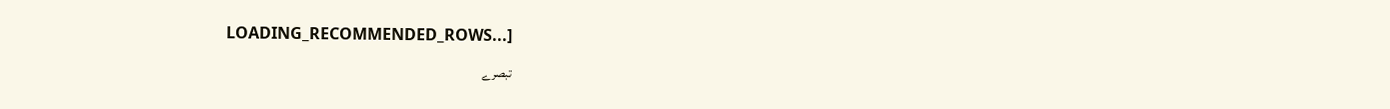LOADING_RECOMMENDED_ROWS...]

تبصرے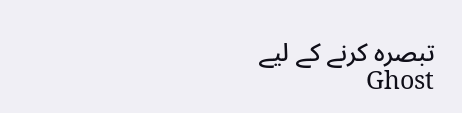تبصرہ کرنے کے لیے Ghost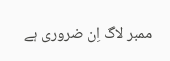ممبر لاگ اِن ضروری ہے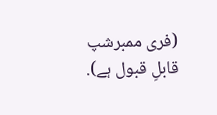(فری ممبرشپ قابلِ قبول ہے).